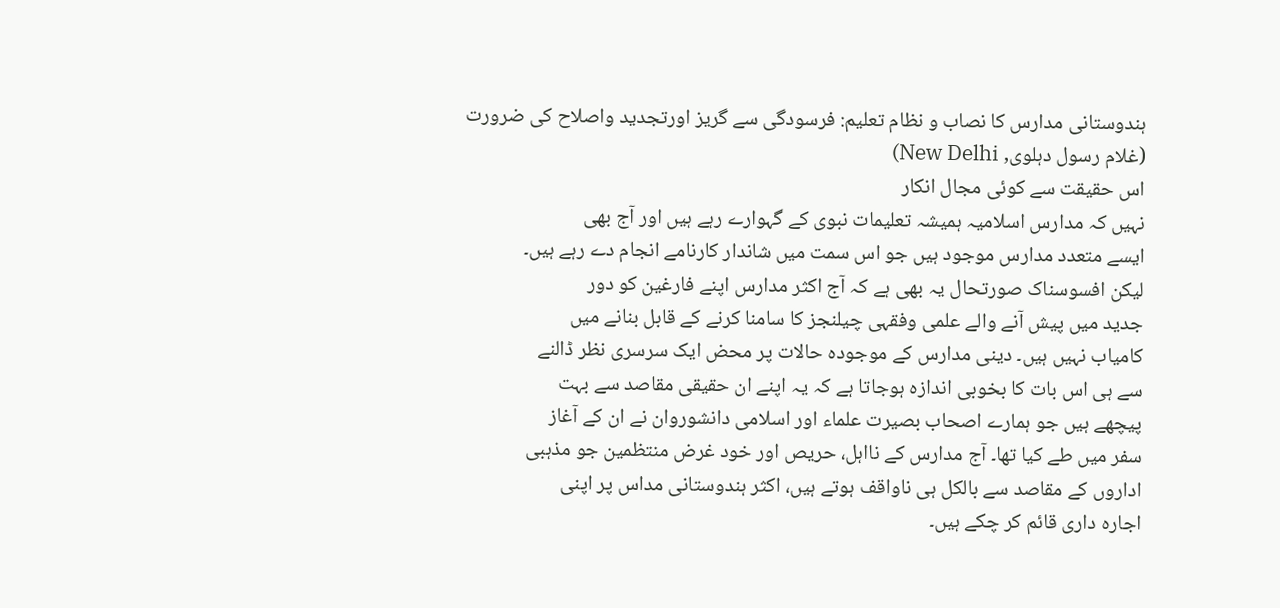ہندوستانی مدارس کا نصاب و نظام تعلیم: فرسودگی سے گریز اورتجدید واصلاح کی ضرورت
(غلام رسول دہلوی, New Delhi)
اس حقیقت سے کوئی مجال انکار
نہیں کہ مدارس اسلامیہ ہمیشہ تعلیمات نبوی کے گہوارے رہے ہیں اور آج بھی
ایسے متعدد مدارس موجود ہیں جو اس سمت میں شاندار کارنامے انجام دے رہے ہیں۔
لیکن افسوسناک صورتحال یہ بھی ہے کہ آج اکثر مدارس اپنے فارغین کو دور
جدید میں پیش آنے والے علمی وفقہی چیلنجز کا سامنا کرنے کے قابل بنانے میں
کامیاب نہیں ہیں۔ دینی مدارس کے موجودہ حالات پر محض ایک سرسری نظر ڈالنے
سے ہی اس بات کا بخوبی اندازہ ہوجاتا ہے کہ یہ اپنے ان حقیقی مقاصد سے بہت
پیچھے ہیں جو ہمارے اصحاب بصیرت علماء اور اسلامی دانشوروان نے ان کے آغاز
سفر میں طے کیا تھا۔ آج مدارس کے نااہل، حریص اور خود غرض منتظمین جو مذہبی
اداروں کے مقاصد سے بالکل ہی ناواقف ہوتے ہیں، اکثر ہندوستانی مداس پر اپنی
اجارہ داری قائم کر چکے ہیں۔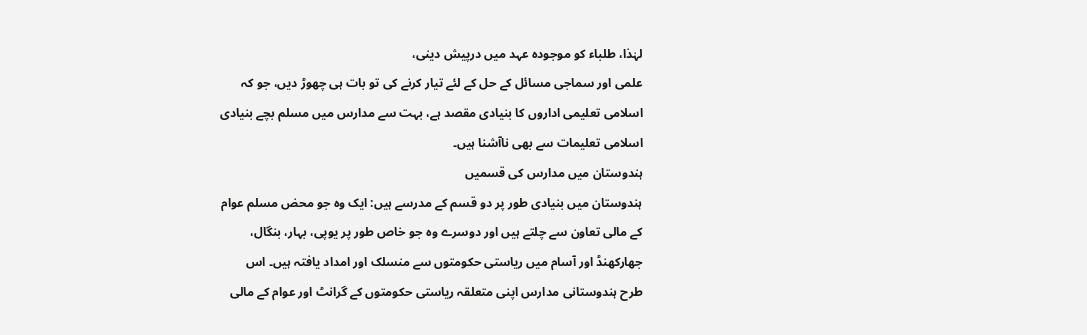لہٰذا، طلباء کو موجودہ عہد میں درپیش دینی،
علمی اور سماجی مسائل کے حل کے لئے تیار کرنے کی تو بات ہی چھوڑ دیں، جو کہ
اسلامی تعلیمی اداروں کا بنیادی مقصد ہے، بہت سے مدارس میں مسلم بچے بنیادی
اسلامی تعلیمات سے بھی ناآشنا ہیں۔
ہندوستان میں مدارس کی قسمیں
ہندوستان میں بنیادی طور پر دو قسم کے مدرسے ہیں: ایک وہ جو محض مسلم عوام
کے مالی تعاون سے چلتے ہیں اور دوسرے وہ جو خاص طور پر یوپی، بہار، بنگال،
جھارکھنڈ اور آسام میں ریاستی حکومتوں سے منسلک اور امداد یافتہ ہیں۔ اس
طرح ہندوستانی مدارس اپنی متعلقہ ریاستی حکومتوں کے گرانٹ اور عوام کے مالی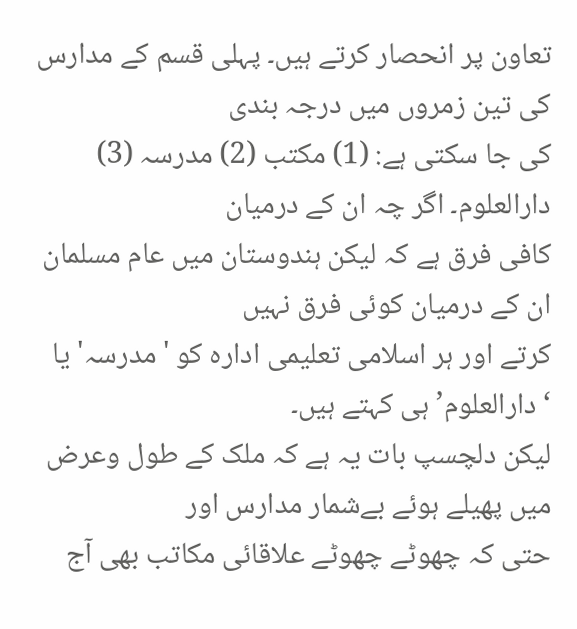تعاون پر انحصار کرتے ہیں۔ پہلی قسم کے مدارس کی تین زمروں میں درجہ بندی
کی جا سکتی ہے: (1) مکتب (2) مدرسہ (3) دارالعلوم۔ اگر چہ ان کے درمیان
کافی فرق ہے کہ لیکن ہندوستان میں عام مسلمان ان کے درمیان کوئی فرق نہیں
کرتے اور ہر اسلامی تعلیمی ادارہ کو 'مدرسہ' یا ‘دارالعلوم’ ہی کہتے ہیں۔
لیکن دلچسپ بات یہ ہے کہ ملک کے طول وعرض میں پھیلے ہوئے بےشمار مدارس اور
حتی کہ چھوٹے چھوٹے علاقائی مکاتب بھی آج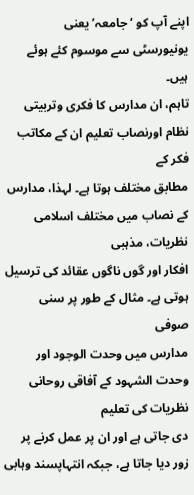اپنے آپ کو ‘جامعہ’ یعنی
یونیورسٹی سے موسوم کئے ہوئے ہیں۔
تاہم، ان مدارس کا فکری وتربیتی نظام اورنصاب تعلیم ان کے مکاتب فکر کے
مطابق مختلف ہوتا ہے۔ لہذا، مدارس کے نصاب میں مختلف اسلامی نظریات، مذہبی
افکار اور گوں ناگوں عقائد کی ترسیل ہوتی ہے۔ مثال کے طور پر سنی صوفی
مدارس میں وحدت الوجود اور وحدت الشہود کے آفاقی روحانی نظریات کی تعلیم
دی جاتی ہے اور ان پر عمل کرنے پر زور دیا جاتا ہے، جبکہ انتہاپسند وہابی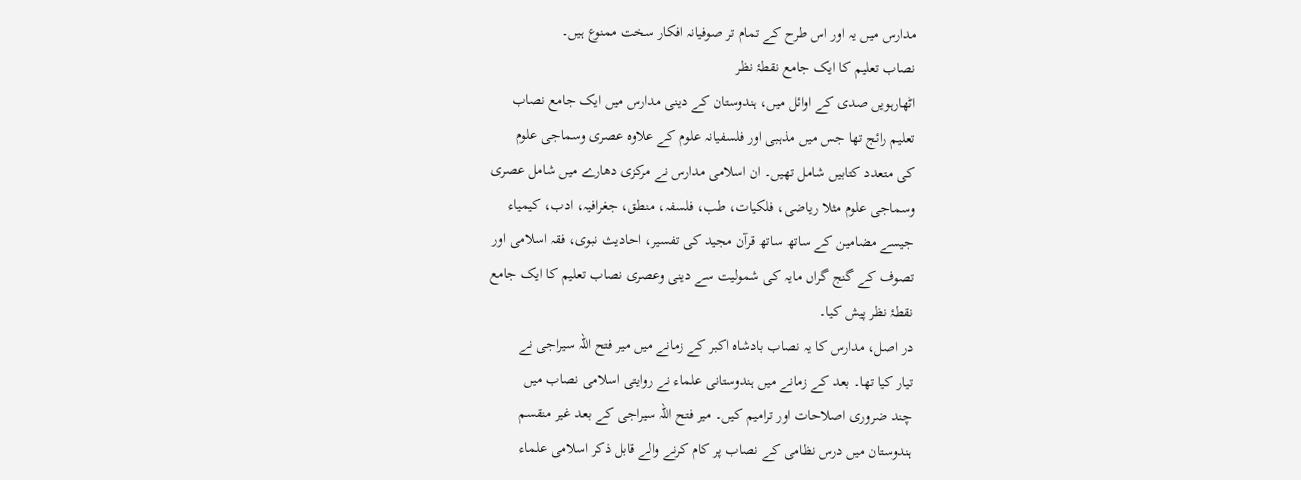مدارس میں یہ اور اس طرح کے تمام تر صوفیانہ افکار سخت ممنوع ہیں۔
نصاب تعلیم کا ایک جامع نقطۂ نظر
اٹھارہویں صدی کے اوائل میں، ہندوستان کے دینی مدارس میں ایک جامع نصاب
تعلیم رائج تھا جس میں مذہبی اور فلسفیانہ علوم کے علاوہ عصری وسماجی علوم
کی متعدد کتابیں شامل تھیں۔ ان اسلامی مدارس نے مرکزی دھارے میں شامل عصری
وسماجی علوم مثلا ریاضی، فلکیات، طب، فلسفہ، منطق، جغرافیہ، ادب، كيمياء
جیسے مضامین کے ساتھ ساتھ قرآن مجید کی تفسیر، احادیث نبوی، فقہ اسلامی اور
تصوف کے گنج گراں مایہ کی شمولیت سے دینی وعصری نصاب تعلیم کا ایک جامع
نقطۂ نظر پیش کیا۔
در اصل، مدارس کا یہ نصاب بادشاہ اکبر کے زمانے میں میر فتح اللہ سیراجی نے
تیار کیا تھا۔ بعد کے زمانے میں ہندوستانی علماء نے روایتی اسلامی نصاب میں
چند ضروری اصلاحات اور ترامیم کیں۔ میر فتح اللہ سیراجی کے بعد غیر منقسم
ہندوستان میں درس نظامی کے نصاب پر کام کرنے والے قابل ذکر اسلامی علماء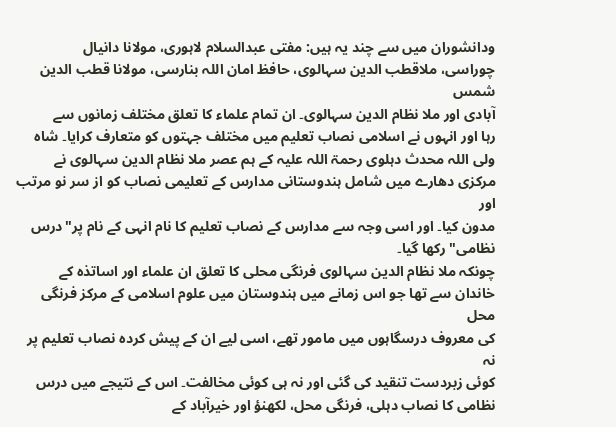ودانشوران میں سے چند یہ ہیں: مفتی عبدالسلام لاہوری، مولانا دانیال
چوراسی، ملاقطب الدین سہالوی، حافظ امان اللہ بنارسی، مولانا قطب الدین شمس
آبادی اور ملا نظام الدین سہالوی۔ ان تمام علماء کا تعلق مختلف زمانوں سے
رہا اور انہوں نے اسلامی نصاب تعلیم میں مختلف جہتوں کو متعارف کرایا۔ شاہ
ولی اللہ محدث دہلوی رحمۃ اللہ علیہ کے ہم عصر ملا نظام الدین سہالوی نے
مرکزی دھارے میں شامل ہندوستانی مدارس کے تعلیمی نصاب کو از سر نو مرتب اور
مدون کیا۔ اور اسی وجہ سے مدارس کے نصاب تعلیم کا نام انہی کے نام پر"درس
نظامی" رکھا گیا۔
چونکہ ملا نظام الدین سہالوی فرنگی محلی کا تعلق ان علماء اور اساتذہ کے
خاندان سے تھا جو اس زمانے میں ہندوستان میں علوم اسلامی کے مرکز فرنگی محل
کی معروف درسگاہوں میں مامور تھے، اسی لیے ان کے پیش کردہ نصاب تعلیم پر نہ
کوئی زبردست تنقید کی گئی اور نہ ہی کوئی مخالفت۔ اس کے نتیجے میں درس
نظامی کا نصاب دہلی، فرنگی محل، لکھنؤ اور خیرآباد کے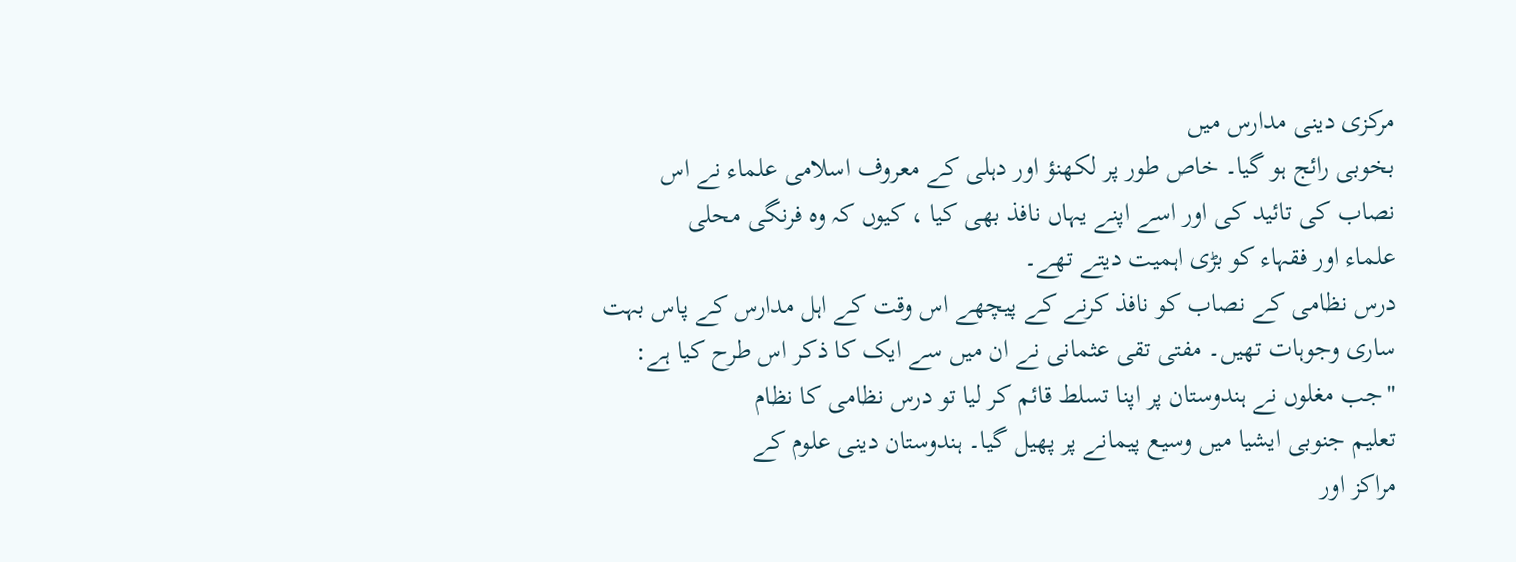مرکزی دینی مدارس میں
بخوبی رائج ہو گیا۔ خاص طور پر لکھنؤ اور دہلی کے معروف اسلامی علماء نے اس
نصاب کی تائید کی اور اسے اپنے یہاں نافذ بھی کیا ، کیوں کہ وہ فرنگی محلی
علماء اور فقہاء کو بڑی اہمیت دیتے تھے۔
درس نظامی کے نصاب کو نافذ کرنے کے پیچھے اس وقت کے اہل مدارس کے پاس بہت
ساری وجوہات تھیں۔ مفتی تقی عثمانی نے ان میں سے ایک کا ذکر اس طرح کیا ہے:
"جب مغلوں نے ہندوستان پر اپنا تسلط قائم کر لیا تو درس نظامی کا نظام
تعلیم جنوبی ایشیا میں وسیع پیمانے پر پھیل گیا۔ ہندوستان دینی علوم کے
مراکز اور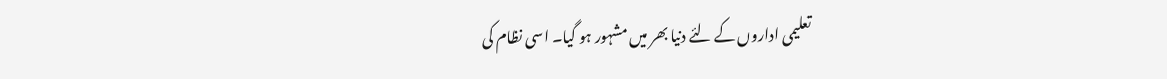تعلیمی اداروں کے لئے دنیا بھر میں مشہور ہو گیا۔ اسی نظام کی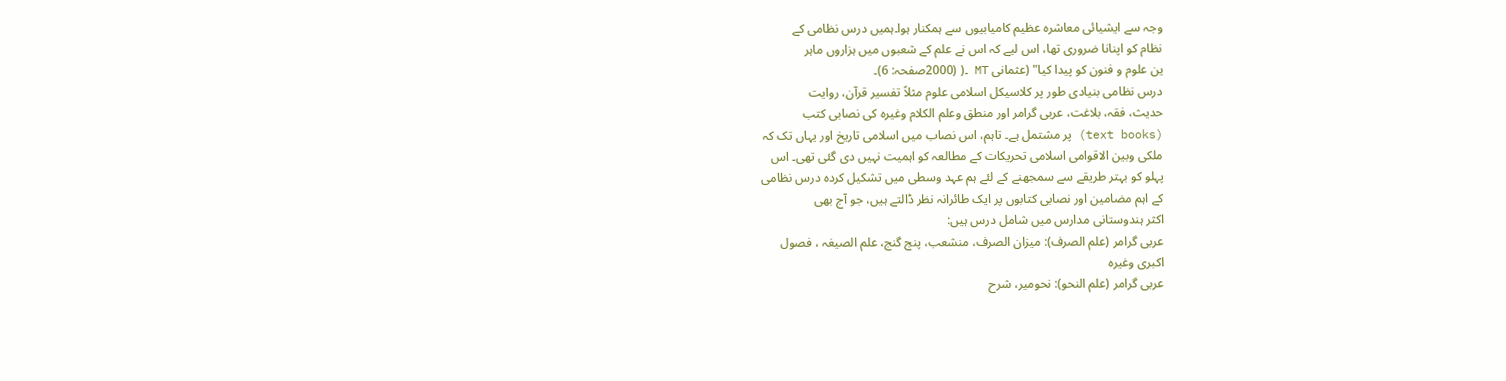وجہ سے ایشیائی معاشرہ عظیم کامیابیوں سے ہمکنار ہوا۔ہمیں درس نظامی کے
نظام کو اپنانا ضروری تھا، اس لیے کہ اس نے علم کے شعبوں میں ہزاروں ماہر
ین علوم و فنون کو پیدا کیا" (عثمانی MT ۔( (2000صفحہ: 6)۔
درس نظامی بنیادی طور پر کلاسیکل اسلامی علوم مثلاً تفسیر قرآن، روایت
حدیث، فقہ، بلاغت، عربی گرامر اور منطق وعلم الکلام وغیرہ کی نصابی کتب
(text books) پر مشتمل ہے۔ تاہم، اس نصاب میں اسلامی تاریخ اور یہاں تک کہ
ملکی وبین الاقوامی اسلامی تحریکات کے مطالعہ کو اہمیت نہیں دی گئی تھی۔ اس
پہلو کو بہتر طریقے سے سمجھنے کے لئے ہم عہد وسطی میں تشکیل کردہ درس نظامی
کے اہم مضامین اور نصابی کتابوں پر ایک طائرانہ نظر ڈالتے ہیں، جو آج بھی
اکثر ہندوستانی مدارس میں شامل درس ہیں:
عربی گرامر (علم الصرف): میزان الصرف، منشعب، پنج گنج، علم الصیغہ ، فصول
اکبری وغیرہ
عربی گرامر (علم النحو): نحومیر، شرح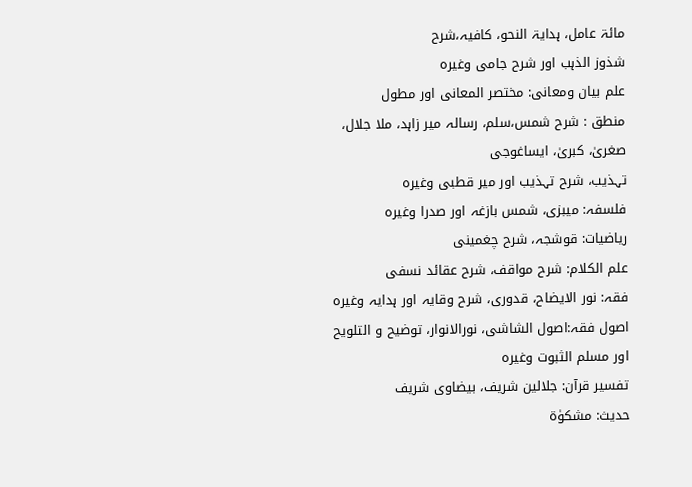مائۃ عامل، ہدایۃ النحو، کافیہ،شرح
شذوز الذہب اور شرح جامی وغیرہ
علم بیان ومعانی: مختصر المعانی اور مطول
منطق : شرح شمس،سلم، رسالہ میر زاہد، ملا جلال، صغریٰ، کبریٰ، ایساغوجی
تہذیب، شرح تہذیب اور میر قطبی وغیرہ
فلسفہ: میبزی، شمس بازغہ اور صدرا وغیرہ
ریاضیات: قوشجہ، شرح چغمینی
علم الکلام: شرح مواقف، شرح عقائد نسفی
فقہ: نور الایضاح، قدوری، شرح وقایہ اور ہدایہ وغیرہ
اصول فقہ:اصول الشاشی، نورالانوار، توضیح و التلویح اور مسلم الثبوت وغیرہ
تفسیر قرآن: جلالین شریف، بیضاوی شریف
حدیث: مشکوٰۃ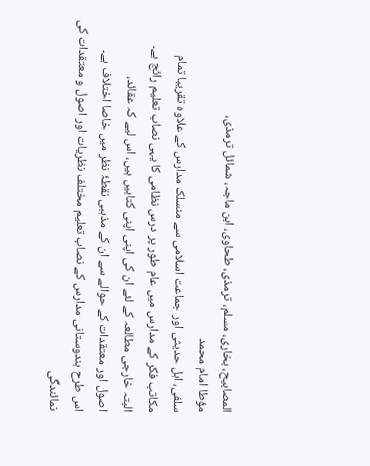المصابیح، بخاری، مسلم، ترمذی، طحاوی، ابن ماجہ، شمائل ترمذی،
مؤطا امام محمد
سلفی، اہل حدیثی اور جماعت اسلامی سے منسلک مدارس کے علاوہ تقریبا تمام
مکاتب فکر کے مدارس میں عام طور پر درس نظامی کا یہی نصاب تعلیم رائج ہے۔
البتہ خارجی مطالعہ کے لئے ان کی اپنی اپنی کتابیں ہیں، اس لیے کہ عقائد،
اصول اور معتقدات کے حوالے سے ان کے مذہبی نقطۂ نظر میں خاصا اختلاف ہے۔
اس طرح ہندوستانی مدارس کے نصاب تعلیم مختلف نظریات اور اصول و معتقدات کی
نمائندگی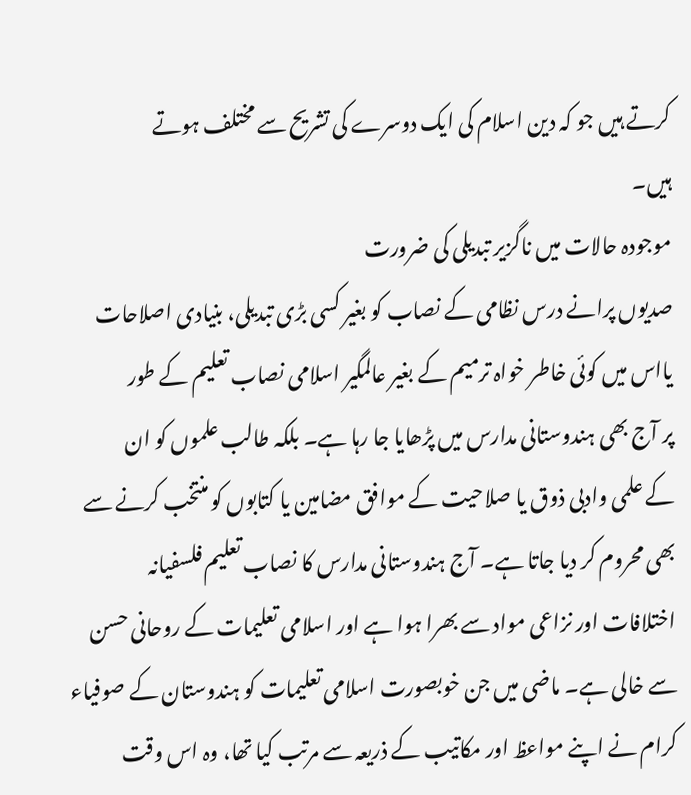کرتے ہیں جو کہ دین اسلام کی ایک دوسرے کی تشریح سے مختلف ہوتے
ہیں۔
موجودہ حالات میں ناگزیر تبدیلی کی ضرورت
صدیوں پرانے درس نظامی کے نصاب کو بغیر کسی بڑی تبدیلی، بنیادی اصلاحات
یااس میں کوئی خاطر خواہ ترمیم کے بغیر عالمگیر اسلامی نصاب تعلیم کے طور
پر آج بھی ہندوستانی مدارس میں پڑھایا جا رہا ہے۔ بلکہ طالب علموں کو ان
کے علمی وادبی ذوق یا صلاحیت کے موافق مضامین یا کتابوں کو منتخب کرنے سے
بھی محروم کر دیا جاتا ہے۔ آج ہندوستانی مدارس کا نصاب تعلیم فلسفیانہ
اختلافات اور نزاعی مواد سے بھرا ہوا ہے اور اسلامی تعلیمات کے روحانی حسن
سے خالی ہے۔ ماضی میں جن خوبصورت اسلامی تعلیمات کو ہندوستان کے صوفیاء
کرام نے اپنے مواعظ اور مکاتیب کے ذریعہ سے مرتب کیا تھا، وہ اس وقت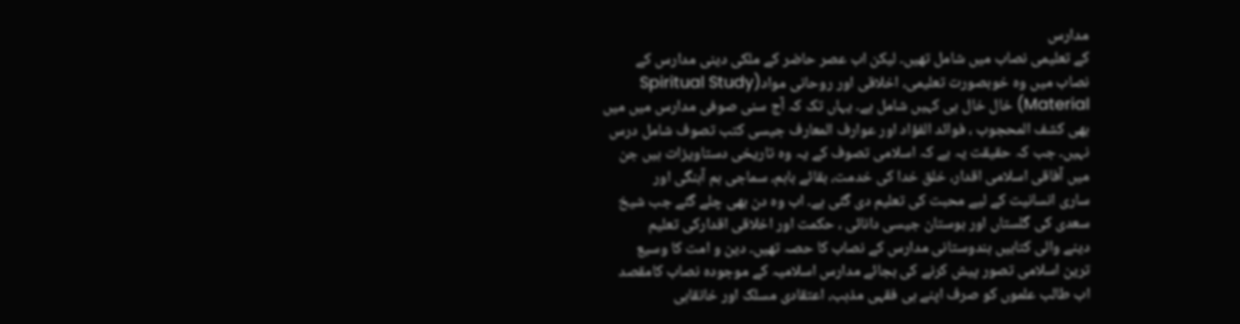مدارس
کے تعلیمی نصاب میں شامل تھیں۔ لیکن اب عصر حاضر کے ملکی دینی مدارس کے
نصاب میں وہ خوبصورت تعلیمی، اخلاقی اور روحانی مواد(Spiritual Study
Material) خال خال ہی کہیں شامل ہے۔ یہاں تک کہ آج سنی صوفی مدارس میں میں
بھی کشف المحجوب ، فوائد الفؤاد اور عوارف المعارف جیسی کتب تصوف شامل درس
نہیں۔ جب کہ حقیقت یہ ہے کہ اسلامی تصوف کے یہ وہ تاریخی دستاویزات ہیں جن
میں آفاقی اسلامی اقدار، خلق خدا کی خدمت، بقائے باہم، سماجی ہم آہنگی اور
ساری انسانیت کے لیے محبت کی تعلیم دی گئی ہے۔ اب وہ دن بھی چلے گئے جب شیخ
سعدی کی گلستاں اور بوستان جیسی دانائی ، حکمت اور اخلاقی اقدارکی تعلیم
دینے والی کتابیں ہندوستانی مدارس کے نصاب کا حصہ تھیں۔ دین و امت کا وسیع
ترین اسلامی تصور پیش کرنے کی بجائے مدارس اسلامیہ کے موجودہ نصاب کامقصد
اب طالب علموں کو صرف اپنے ہی فقہی مذہب، اعتقادی مسلک اور خانقاہی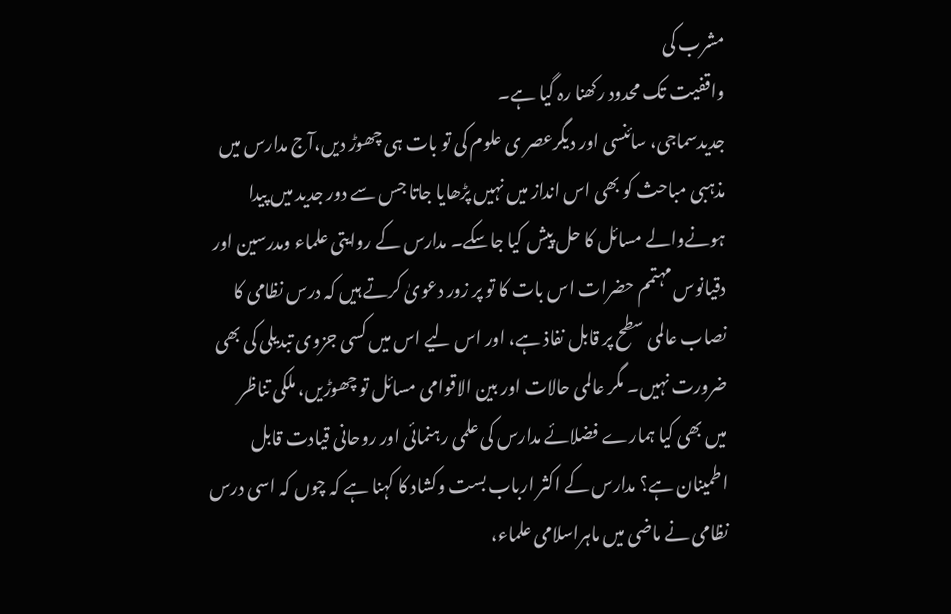مشرب کی
واقفیت تک محدود رکھنا رہ گیا ہے۔
جدیدسماجی، سائنسی اور دیگرعصر ی علوم کی تو بات ہی چھوڑ دیں،آج مدارس میں
مذہبی مباحث کو بھی اس انداز میں نہیں پڑھایا جاتا جس سے دور جدید میں پیدا
ہونےوالے مسائل کا حل پیش کیا جاسکے۔ مدارس کے روایتی علماء ومدرسین اور
دقیانوس مہتمم حضرات اس بات کا تو پر زور دعویٰ کرتے ہیں کہ درس نظامی کا
نصاب عالمی سطح پر قابل نفاذ ہے، اور اس لیے اس میں کسی جزوی تبدیلی کی بھی
ضرورت نہیں۔ مگر عالمی حالات اور بین الاقوامی مسائل تو چھوڑیں، ملکی تناظر
میں بھی کیا ہمارے فضلائے مدارس کی علمی رہنمائی اور روحانی قیادت قابل
اطمینان ہے؟ مدارس کے اکثر ارباب بست وکشاد کا کہنا ہے کہ چوں کہ اسی درس
نظامی نے ماضی میں ماہراسلامی علماء،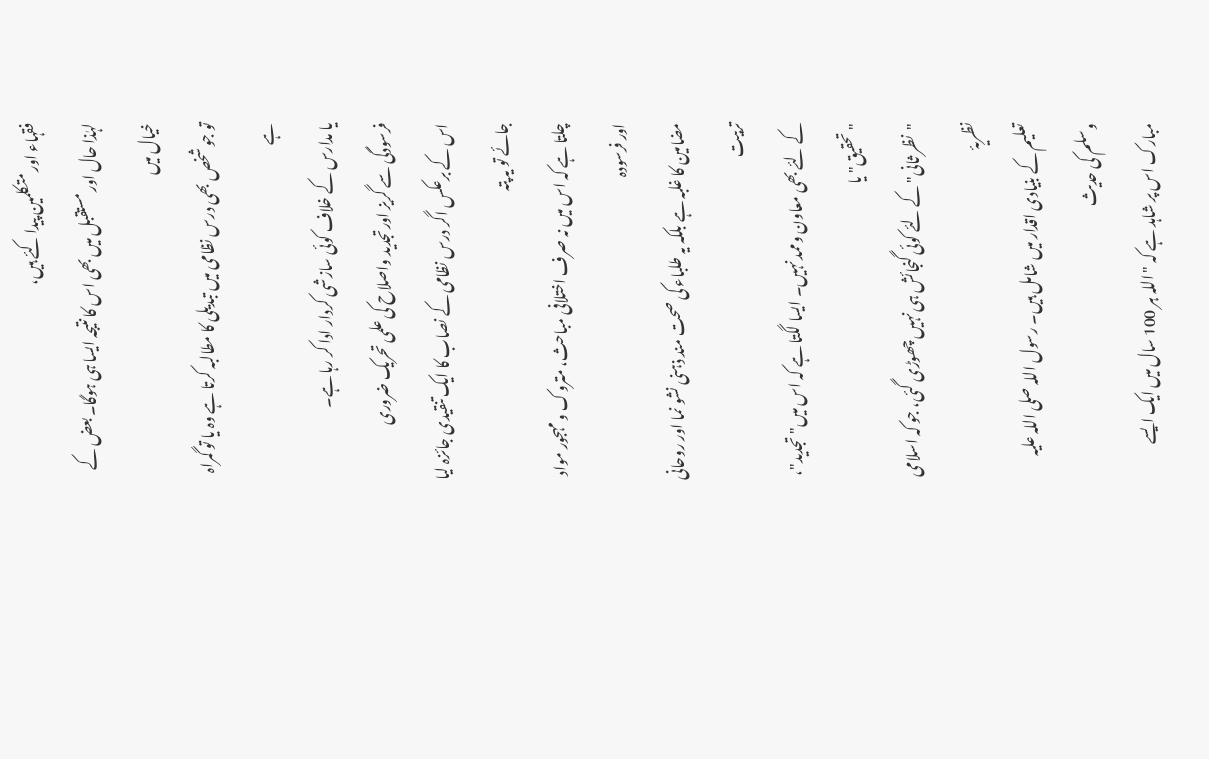فقہاء اور متکلمین پیدا کئے ہیں،
لہٰذا حال اور مستقبل میں بھی اس کا نتیجہ ایسا ہی ہوگا۔ بعض کے خیال میں
تو جو شخص بھی درس نظامی میں تبدیلی کا مطالبہ کرتا ہے وہ یا تو گمراہ ہے
یا مدارس کے خلاف کوئی سازشی کردار ادا کر رہا ہے۔
فرسودگی سے گریز اورتجدید واصلاح کی علمی تحریک ضروری
اس کے برعکس اگر درس نظامی کے نصاب کا ایک تنقیدی جائزہ لیا جائے تو یہ پتہ
چلتا ہے کہ اس میں نہ صرف اختلافی مباحث، متروک و مہجور مواد اور فرسودہ
مضامین کا غلبہ ہے بلکہ یہ طلباء کی صحت مند ذہنی نشو نما اور روحانی تربیت
کے لئے بھی معاون وممد نہیں۔ ایسا لگتا ہے کہ اس میں"تجدید"، "تحقیق" یا
"نظر ثانی" کے لئے کوئی گنجائش ہی نہیں چھوڑی گئی، جو کہ اسلامی نظریۂ
تعلیم کے بنیادی اقدار میں شامل ہیں۔ رسول اللہ صلی اللہ علیہ وسلم کی حدیث
مبارک اس پر شاہد ہے کہ "اللہ ہر 100 سال میں ایک ایسے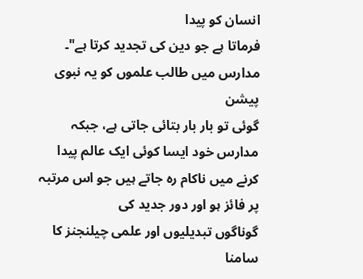انسان کو پیدا
فرماتا ہے جو دین کی تجدید کرتا ہے"۔ مدارس میں طالب علموں کو یہ نبوی پیشن
گوئی تو بار بار بتائی جاتی ہے، جبکہ مدارس خود ایسا کوئی ایک عالم پیدا
کرنے میں ناکام رہ جاتے ہیں جو اس مرتبہ پر فائز ہو اور دور جدید کی
گوناگوں تبدیلیوں اور علمی چیلنجنز کا سامنا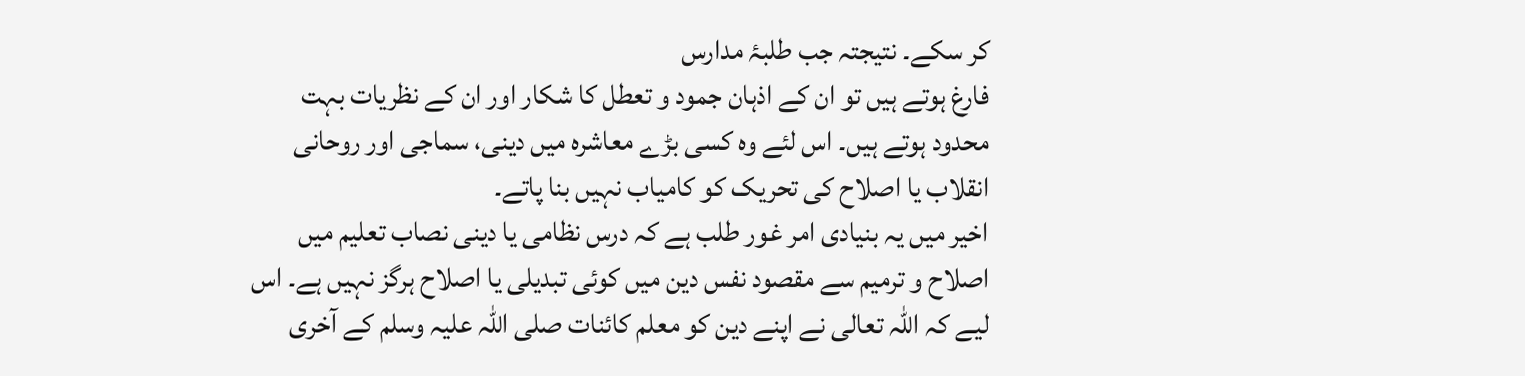کر سکے۔ نتیجتہ جب طلبۂ مدارس
فارغ ہوتے ہیں تو ان کے اذہان جمود و تعطل کا شکار اور ان کے نظریات بہت
محدود ہوتے ہیں۔ اس لئے وہ کسی بڑے معاشرہ میں دینی، سماجی اور روحانی
انقلاب یا اصلاح کی تحریک کو کامیاب نہیں بنا پاتے۔
اخیر میں یہ بنیادی امر غور طلب ہے کہ درس نظامی یا دینی نصاب تعلیم میں
اصلاح و ترمیم سے مقصود نفس دین میں کوئی تبدیلی یا اصلاح ہرگز نہیں ہے۔ اس
لیے کہ اللہ تعالی نے اپنے دین کو معلم کائنات صلی اللہ علیہ وسلم کے آخری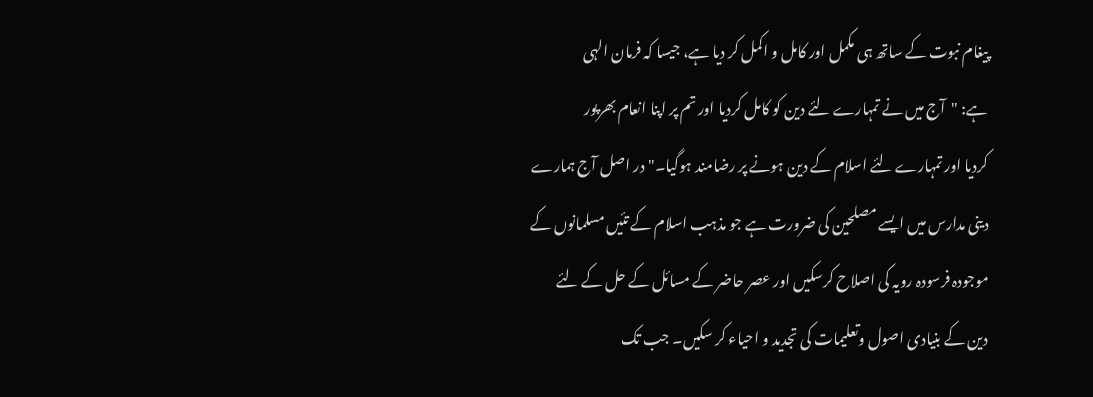پیغام نبوت کے ساتھ ہی مکمل اور کامل و اکمل کر دیا ہے، جیسا کہ فرمان الہی
ہے: "آج میں نے تمہارے لئے دین کو کامل کردیا اور تم پر اپنا انعام بھرپور
کردیا اور تمہارے لئے اسلام کے دین ہونے پر رضامند ہوگیا۔" در اصل آج ہمارے
دینی مدارس میں ایسے مصلحین کی ضرورت ہے جو مذہب اسلام کے تئیں مسلمانوں کے
موجودہ فرسودہ رویہ کی اصلاح کرسکیں اور عصر حاضر کے مسائل کے حل کے لئے
دین کے بنیادی اصول وتعلیمات کی تجدید و احیاء کر سکیں۔ جب تک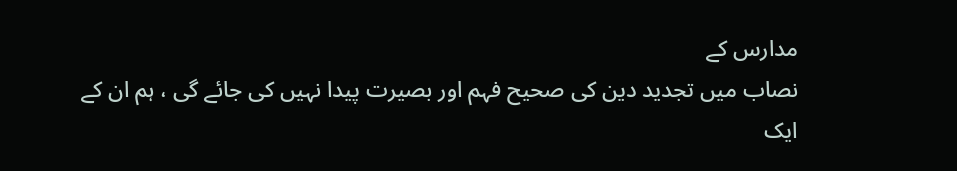مدارس کے
نصاب میں تجدید دین کی صحیح فہم اور بصیرت پیدا نہیں کی جائے گی ، ہم ان کے
ایک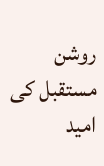روشن مستقبل کی امید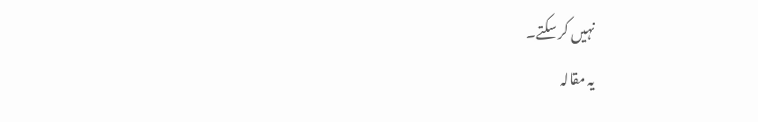نہیں کر سکتے۔
یہ مقالہ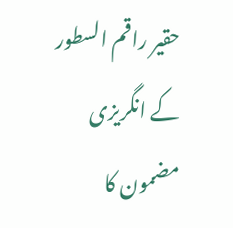حقیر راقم السطور کے انگریزی مضمون کا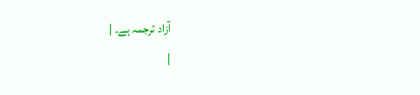آزاد ترجمہ ہے۔ |
|